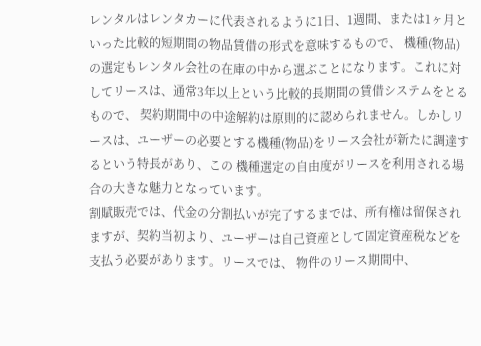レンタルはレンタカーに代表されるように1日、1週間、または1ヶ月といった比較的短期間の物品賃借の形式を意味するもので、 機種(物品)の選定もレンタル会社の在庫の中から選ぶことになります。これに対してリースは、通常3年以上という比較的長期間の賃借システムをとるもので、 契約期間中の中途解約は原則的に認められません。しかしリースは、ユーザーの必要とする機種(物品)をリース会社が新たに調達するという特長があり、この 機種選定の自由度がリースを利用される場合の大きな魅力となっています。
割賦販売では、代金の分割払いが完了するまでは、所有権は留保されますが、契約当初より、ユーザーは自己資産として固定資産税などを支払う必要があります。リースでは、 物件のリース期間中、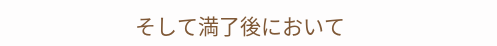そして満了後において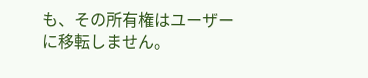も、その所有権はユーザーに移転しません。